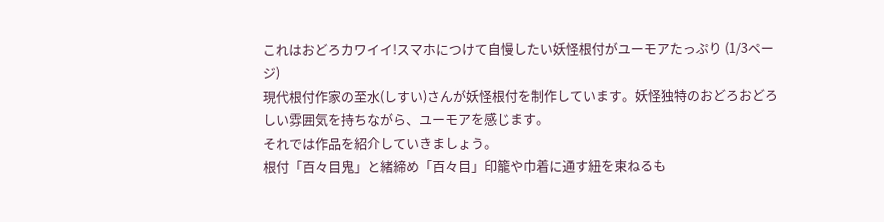これはおどろカワイイ!スマホにつけて自慢したい妖怪根付がユーモアたっぷり (1/3ページ)
現代根付作家の至水(しすい)さんが妖怪根付を制作しています。妖怪独特のおどろおどろしい雰囲気を持ちながら、ユーモアを感じます。
それでは作品を紹介していきましょう。
根付「百々目鬼」と緒締め「百々目」印籠や巾着に通す紐を束ねるも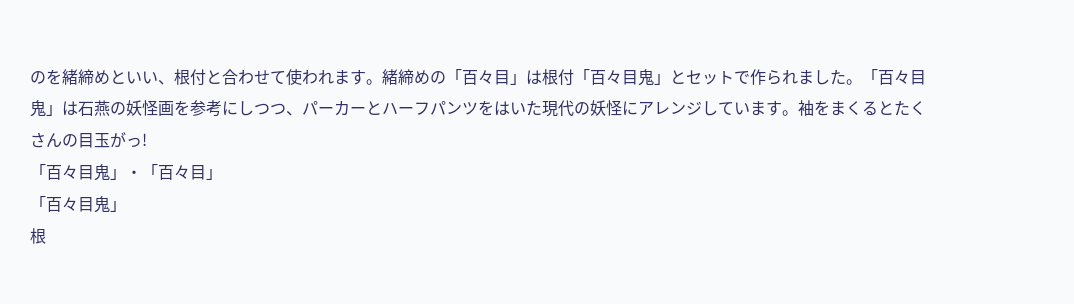のを緒締めといい、根付と合わせて使われます。緒締めの「百々目」は根付「百々目鬼」とセットで作られました。「百々目鬼」は石燕の妖怪画を参考にしつつ、パーカーとハーフパンツをはいた現代の妖怪にアレンジしています。袖をまくるとたくさんの目玉がっ!
「百々目鬼」・「百々目」
「百々目鬼」
根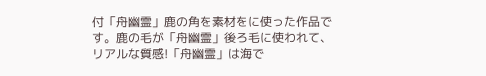付「舟幽霊」鹿の角を素材をに使った作品です。鹿の毛が「舟幽霊」後ろ毛に使われて、リアルな質感!「舟幽霊」は海で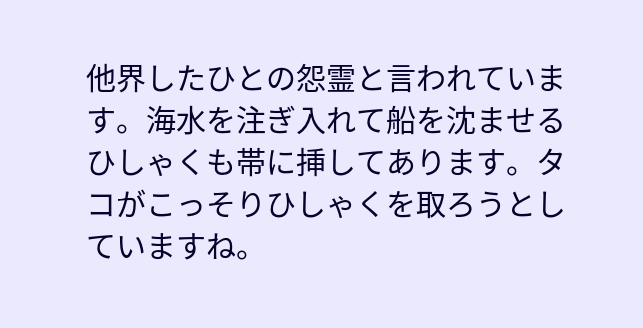他界したひとの怨霊と言われています。海水を注ぎ入れて船を沈ませるひしゃくも帯に挿してあります。タコがこっそりひしゃくを取ろうとしていますね。